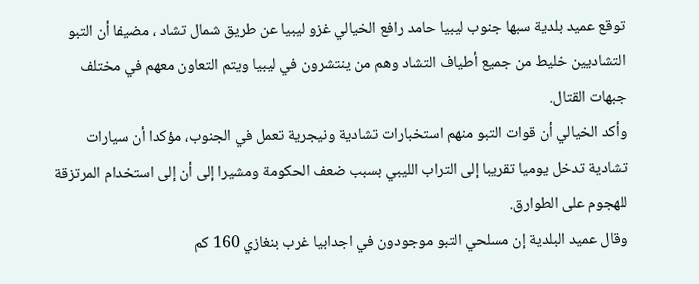توقع عميد بلدية سبها جنوب ليبيا حامد رافع الخيالي غزو ليبيا عن طريق شمال تشاد ، مضيفا أن التبو التشاديين خليط من جميع أطياف التشاد وهم من ينتشرون في ليبيا ويتم التعاون معهم في مختلف جبهات القتال.
وأكد الخيالي أن قوات التبو منهم استخبارات تشادية ونيجرية تعمل في الجنوب، مؤكدا أن سيارات تشادية تدخل يوميا تقريبا إلى التراب الليبي بسبب ضعف الحكومة ومشيرا إلى أن إلى استخدام المرتزقة للهجوم على الطوارق.
وقال عميد البلدية إن مسلحي التبو موجودون في اجدابيا غرب بنغازي 160 كم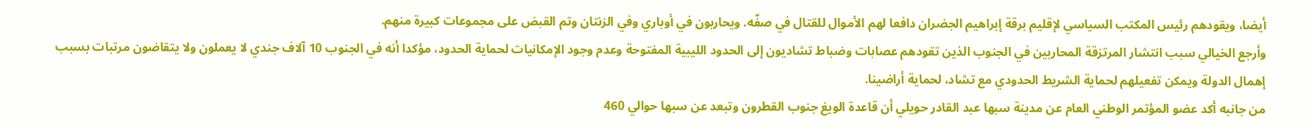أيضا، ويقودهم رئيس المكتب السياسي لإقليم برقة إبراهيم الجضران دافعا لهم الأموال للقتال في صفّه. ويحاربون في أوباري وفي الزنتان وتم القبض على مجموعات كبيرة منهم.
وأرجع الخيالي سبب انتشار المرتزقة المحاربين في الجنوب الذين تقودهم عصابات وضباط تشاديون إلى الحدود الليبية المفتوحة وعدم وجود الإمكانيات لحماية الحدود، مؤكدا أنه في الجنوب 10 آلاف جندي لا يعملون ولا يتقاضون مرتبات بسبب إهمال الدولة ويمكن تفعيلهم لحماية الشريط الحدودي مع تشاد، لحماية أراضينا.
من جانبه أكد عضو المؤتمر الوطني العام عن مدينة سبها عبد القادر حويلي أن قاعدة الويغ جنوب القطرون وتبعد عن سبها حوالي 460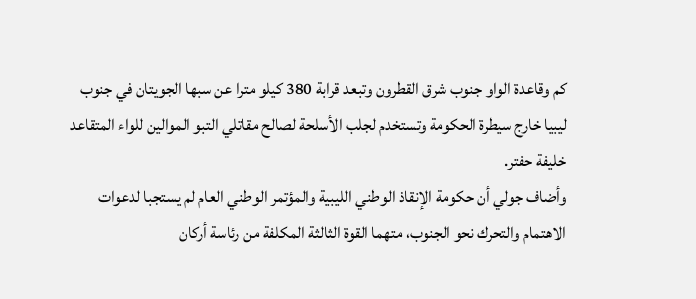كم وقاعدة الواو جنوب شرق القطرون وتبعد قرابة 380 كيلو مترا عن سبها الجويتان في جنوب ليبيا خارج سيطرة الحكومة وتستخدم لجلب الأسلحة لصالح مقاتلي التبو الموالين للواء المتقاعد خليفة حفتر.
وأضاف جولي أن حكومة الإنقاذ الوطني الليبية والمؤتمر الوطني العام لم يستجبا لدعوات الاهتمام والتحرك نحو الجنوب، متهما القوة الثالثة المكلفة من رئاسة أركان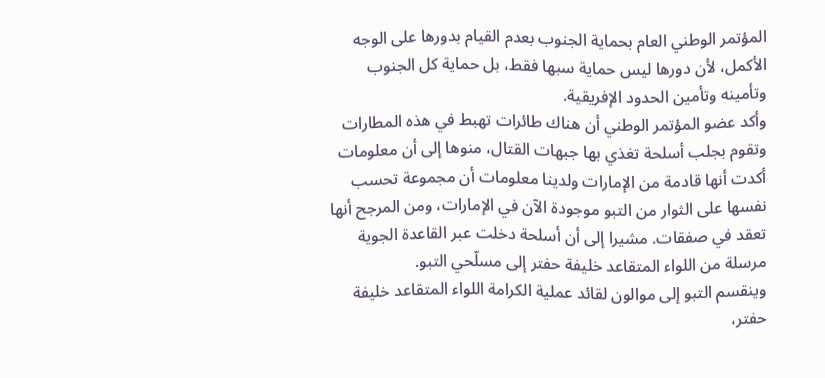المؤتمر الوطني العام بحماية الجنوب بعدم القيام بدورها على الوجه الأكمل، لأن دورها ليس حماية سبها فقط، بل حماية كل الجنوب وتأمينه وتأمين الحدود الإفريقية.
وأكد عضو المؤتمر الوطني أن هناك طائرات تهبط في هذه المطارات وتقوم بجلب أسلحة تغذي بها جبهات القتال، منوها إلى أن معلومات أكدت أنها قادمة من الإمارات ولدينا معلومات أن مجموعة تحسب نفسها على الثوار من التبو موجودة الآن في الإمارات، ومن المرجح أنها تعقد في صفقات. مشيرا إلى أن أسلحة دخلت عبر القاعدة الجوية مرسلة من اللواء المتقاعد خليفة حفتر إلى مسلّحي التبو.
وينقسم التبو إلى موالون لقائد عملية الكرامة اللواء المتقاعد خليفة حفتر،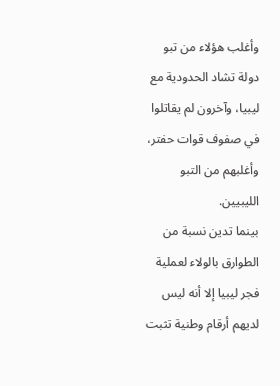وأغلب هؤلاء من تبو دولة تشاد الحدودية مع ليبيا، وآخرون لم يقاتلوا في صفوف قوات حفتر، وأغلبهم من التبو الليبيين.
بينما تدين نسبة من الطوارق بالولاء لعملية فجر ليبيا إلا أنه ليس لديهم أرقام وطنية تثبت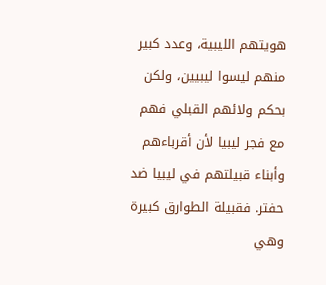هويتهم الليبية، وعدد كبير منهم ليسوا ليبيين، ولكن بحكم ولائهم القبلي فهم مع فجر ليبيا لأن أقرباءهم وأبناء قبيلتهم في ليبيا ضد حفتر. فقبيلة الطوارق كبيرة وهي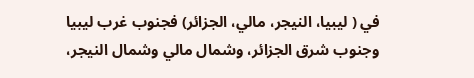في ( ليبيا، النيجر، مالي، الجزائر) فجنوب غرب ليبيا وجنوب شرق الجزائر، وشمال مالي وشمال النيجر،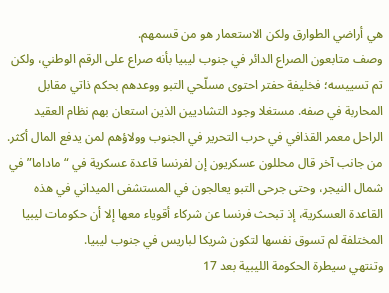هي أراضي الطوارق ولكن الاستعمار هو من قسمهم.
وصف متابعون الصراع الدائر في جنوب ليبيا بأنه صراع على الرقم الوطني، ولكن تم تسييسه؛ فخليفة حفتر احتوى مسلّحي التبو ووعدهم بحكم ذاتي مقابل المحاربة في صفه. مستغلا وجود التشاديين الذين استعان بهم نظام العقيد الراحل معمر القذافي في حرب التحرير في الجنوب وولاؤهم لمن يدفع المال أكثر.
من جانب آخر قال محللون عسكريون إن لفرنسا قاعدة عسكرية في “ماداما” في شمال النيجر، وحتى جرحى التبو يعالجون في المستشفى الميداني في هذه القاعدة العسكرية، إذ تبحث فرنسا عن شركاء أقوياء معها إلا أن حكومات ليبيا المختلفة لم تسوق نفسها لتكون شريكا لباريس في جنوب ليبيا.
وتنتهي سيطرة الحكومة الليبية بعد 17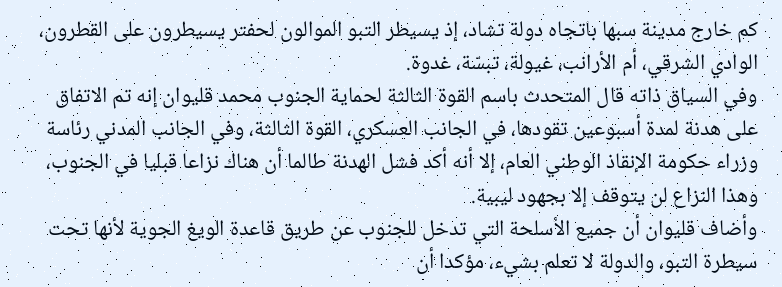كم خارج مدينة سبها باتجاه دولة تشاد، إذ يسيطر التبو الموالون لحفتر يسيطرون على القطرون، الوادي الشرقي، أم الأرانب، غيولة، تبسّة، غدوة.
وفي السياق ذاته قال المتحدث باسم القوة الثالثة لحماية الجنوب محمد قليوان إنه تم الاتفاق على هدنة لمدة أسبوعين تقودها، في الجانب العسكري، القوة الثالثة، وفي الجانب المدني رئاسة وزراء حكومة الإنقاذ الوطني العام، إلا أنه أكد فشل الهدنة طالما أن هناك نزاعا قبليا في الجنوب، وهذا النزاع لن يتوقف إلا بجهود ليبية.
وأضاف قليوان أن جميع الأسلحة التي تدخل للجنوب عن طريق قاعدة الويغ الجوية لأنها تحت سيطرة التبو، والدولة لا تعلم بشيء، مؤكدا أن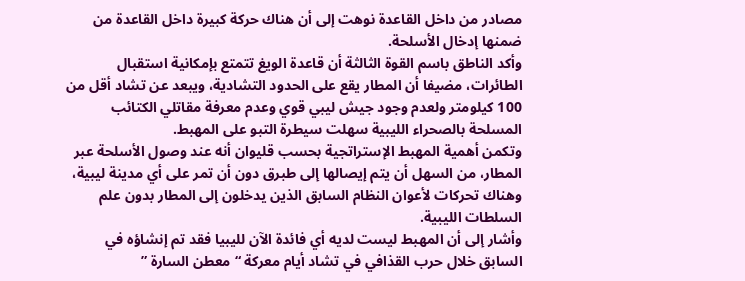مصادر من داخل القاعدة نوهت إلى أن هناك حركة كبيرة داخل القاعدة من ضمنها إدخال الأسلحة.
وأكد الناطق باسم القوة الثالثة أن قاعدة الويغ تتمتع بإمكانية استقبال الطائرات، مضيفا أن المطار يقع على الحدود التشادية، ويبعد عن تشاد أقل من 100 كيلومتر ولعدم وجود جيش ليبي قوي وعدم معرفة مقاتلي الكتائب المسلحة بالصحراء الليبية سهلت سيطرة التبو على المهبط.
وتكمن أهمية المهبط الإستراتجية بحسب قليوان أنه عند وصول الأسلحة عبر المطار، من السهل أن يتم إيصالها إلى طبرق دون أن تمر على أي مدينة ليبية، وهناك تحركات لأعوان النظام السابق الذين يدخلون إلى المطار بدون علم السلطات الليبية.
وأشار إلى أن المهبط ليست لديه أي فائدة الآن لليبيا فقد تم إنشاؤه في السابق خلال حرب القذافي في تشاد أيام معركة “معطن السارة ”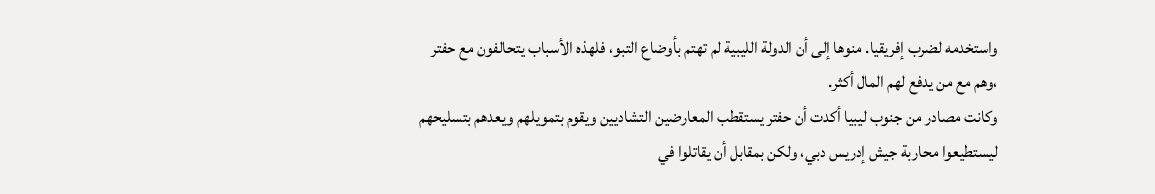واستخدمه لضرب إفريقيا. منوها إلى أن الدولة الليبية لم تهتم بأوضاع التبو، فلهذه الأسباب يتحالفون مع حفتر ،وهم مع من يدفع لهم المال أكثر.
وكانت مصادر من جنوب ليبيا أكدت أن حفتر يستقطب المعارضين التشاديين ويقوم بتمويلهم ويعدهم بتسليحهم ليستطيعوا محاربة جيش إدريس دبي، ولكن بمقابل أن يقاتلوا في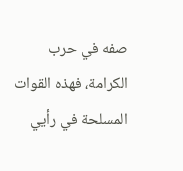صفه في حرب الكرامة، فهذه القوات المسلحة في رأيي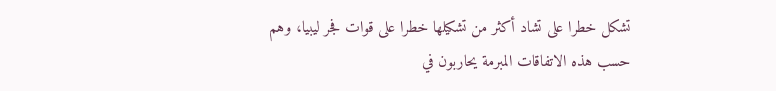تشكل خطرا على تشاد أكثر من تشكيلها خطرا على قوات فجر ليبيا، وهم حسب هذه الاتفاقات المبرمة يحاربون في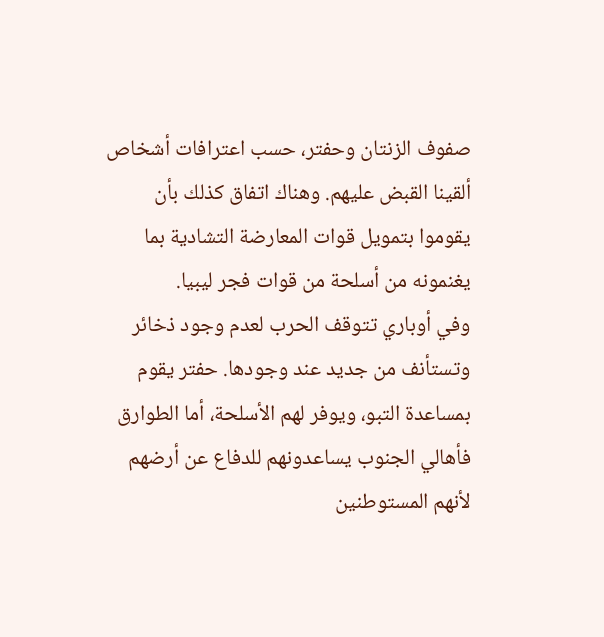صفوف الزنتان وحفتر، حسب اعترافات أشخاص ألقينا القبض عليهم. وهناك اتفاق كذلك بأن يقوموا بتمويل قوات المعارضة التشادية بما يغنمونه من أسلحة من قوات فجر ليبيا.
وفي أوباري تتوقف الحرب لعدم وجود ذخائر وتستأنف من جديد عند وجودها. حفتر يقوم بمساعدة التبو، ويوفر لهم الأسلحة، أما الطوارق فأهالي الجنوب يساعدونهم للدفاع عن أرضهم لأنهم المستوطنين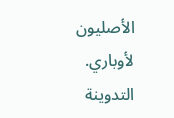الأصليون لأوباري.
التدوينة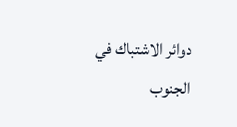دوائر الاشتباك في الجنوب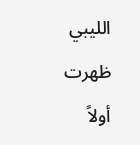الليبي ظهرت أولاً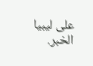على ليبيا الخبر.